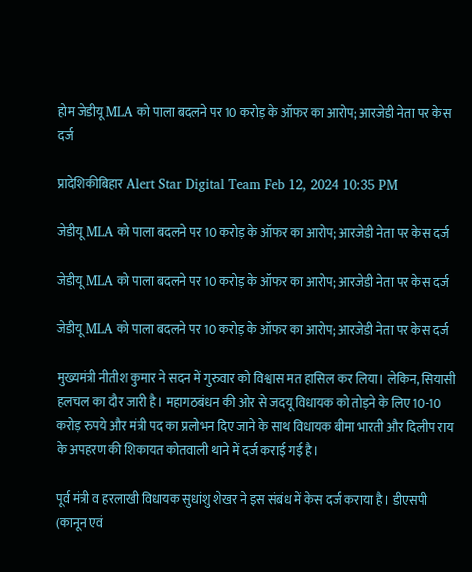होम जेडीयू MLA को पाला बदलने पर 10 करोड़ के ऑफर का आरोप; आरजेडी नेता पर केस दर्ज

प्रादेशिकीबिहार Alert Star Digital Team Feb 12, 2024 10:35 PM

जेडीयू MLA को पाला बदलने पर 10 करोड़ के ऑफर का आरोप; आरजेडी नेता पर केस दर्ज

जेडीयू MLA को पाला बदलने पर 10 करोड़ के ऑफर का आरोप; आरजेडी नेता पर केस दर्ज

जेडीयू MLA को पाला बदलने पर 10 करोड़ के ऑफर का आरोप; आरजेडी नेता पर केस दर्ज

मुख्यमंत्री नीतीश कुमार ने सदन में गुरुवार को विश्वास मत हासिल कर लिया। लेकिन, सियासी हलचल का दौर जारी है। महागठबंधन की ओर से जदयू विधायक को तोड़ने के लिए 10-10 करोड़ रुपये और मंत्री पद का प्रलोभन दिए जाने के साथ विधायक बीमा भारती और दिलीप राय के अपहरण की शिकायत कोतवाली थाने में दर्ज कराई गई है।

पूर्व मंत्री व हरलाखी विधायक सुधांशु शेखर ने इस संबंध में केस दर्ज कराया है। डीएसपी (कानून एवं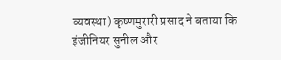व्यवस्था) कृष्णमुरारी प्रसाद ने बताया कि इंजीनियर सुनील और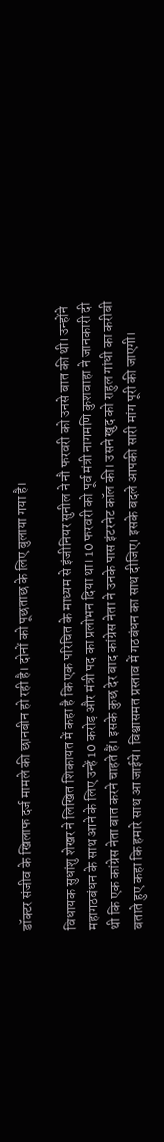डॉक्टर संजीव के खिलाफ दर्ज मामले की छानबीन हो रही है। दोनों को पूछताछ के लिए बुलाया गया है।

विधायक सुधांशु शेखर ने लिखित शिकायत में कहा है कि एक परिचित के माध्यम से इंजीनियर सुनील ने नौ फरवरी को उनसे बात की थी। उन्होंने महागठबंधन के साथ आने के लिए उन्हें 10 करोड़ और मंत्री पद का प्रलोभन दिया था। 10 फरवरी को पूर्व मंत्री नागमणि कुशवाहा ने जानकारी दी थी कि एक कांग्रेस नेता बात करने चाहते हैं। इसके कुछ देर बाद कांग्रेस नेता ने उनके पास इंटरनेट कॉल की। उसने खुद को राहुल गांधी का करीबी बताते हुए कहा कि हमारे साथ आ जाईये। विश्वासमत प्रस्ताव में गठबंधन का साथ दीजिए। इसके बदले आपकी सारी मांग पूरी की जाएगी।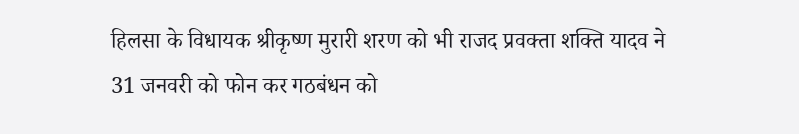हिलसा के विधायक श्रीकृष्ण मुरारी शरण को भी राजद प्रवक्ता शक्ति यादव ने 31 जनवरी को फोन कर गठबंधन को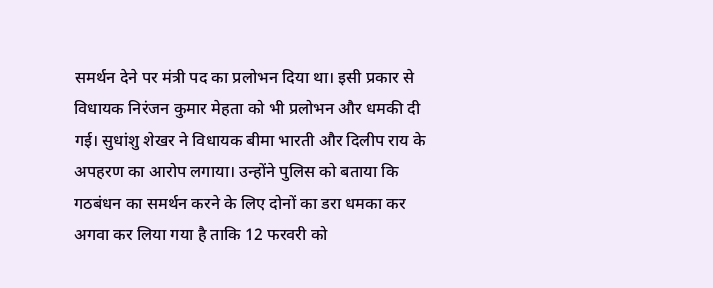समर्थन देने पर मंत्री पद का प्रलोभन दिया था। इसी प्रकार से विधायक निरंजन कुमार मेहता को भी प्रलोभन और धमकी दी गई। सुधांशु शेखर ने विधायक बीमा भारती और दिलीप राय के अपहरण का आरोप लगाया। उन्होंने पुलिस को बताया कि गठबंधन का समर्थन करने के लिए दोनों का डरा धमका कर अगवा कर लिया गया है ताकि 12 फरवरी को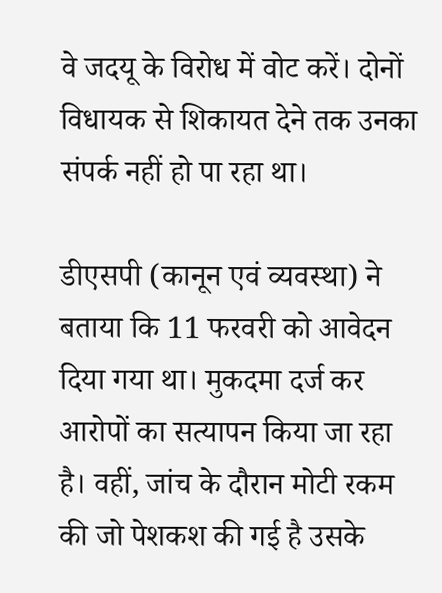वे जदयू के विरोध में वोट करें। दोनों विधायक से शिकायत देने तक उनका संपर्क नहीं हो पा रहा था।

डीएसपी (कानून एवं व्यवस्था) ने बताया कि 11 फरवरी को आवेदन दिया गया था। मुकदमा दर्ज कर आरोपों का सत्यापन किया जा रहा है। वहीं, जांच के दौरान मोटी रकम की जो पेशकश की गई है उसके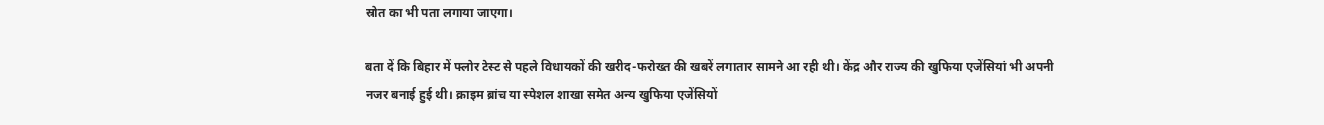स्रोत का भी पता लगाया जाएगा।

बता दें कि बिहार में फ्लोर टेस्ट से पहले विधायकों की खरीद-फरोख्त की खबरें लगातार सामने आ रही थी। केंद्र और राज्य की खुफिया एजेंसियां भी अपनी नजर बनाई हुई थी। क्राइम ब्रांच या स्पेशल शाखा समेत अन्य खुफिया एजेंसियों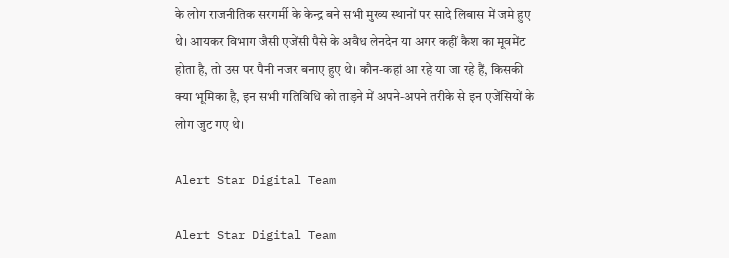के लोग राजनीतिक सरगर्मी के केन्द्र बने सभी मुख्य स्थानों पर सादे लिबास में जमे हुए थे। आयकर विभाग जैसी एजेंसी पैसे के अवैध लेनदेन या अगर कहीं कैश का मूवमेंट होता है, तो उस पर पैनी नजर बनाए हुए थे। कौन-कहां आ रहे या जा रहे हैं, किसकी क्या भूमिका है, इन सभी गतिविधि को ताड़ने में अपने-अपने तरीके से इन एजेंसियों के लोग जुट गए थे।

Alert Star Digital Team

Alert Star Digital Team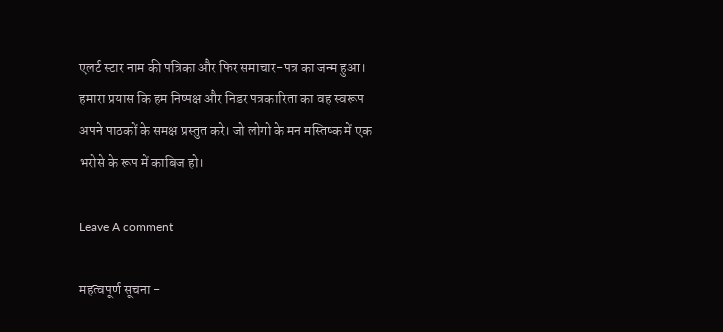एलर्ट स्टार नाम की पत्रिका और फिर समाचार-पत्र का जन्म हुआ। हमारा प्रयास कि हम निष्पक्ष और निडर पत्रकारिता का वह स्वरूप अपने पाठकों के समक्ष प्रस्तुत करे। जो लोगो के मन मस्तिष्क में एक भरोसे के रूप में काबिज हो।

Leave A comment

महत्वपूर्ण सूचना -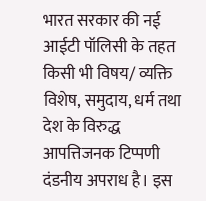भारत सरकार की नई आईटी पॉलिसी के तहत किसी भी विषय/ व्यक्ति विशेष, समुदाय, धर्म तथा देश के विरुद्ध आपत्तिजनक टिप्पणी दंडनीय अपराध है। इस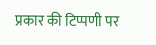प्रकार की टिप्पणी पर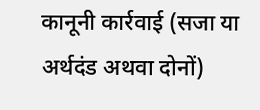कानूनी कार्रवाई (सजा या अर्थदंड अथवा दोनों)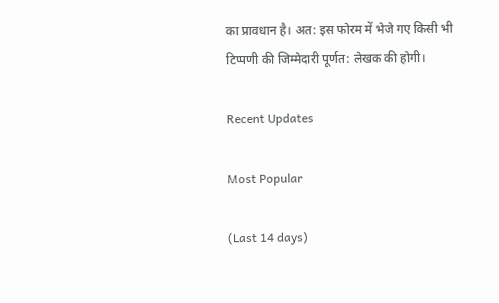का प्रावधान है। अत: इस फोरम में भेजे गए किसी भी टिप्पणी की जिम्मेदारी पूर्णत: लेखक की होगी।

Recent Updates

Most Popular

(Last 14 days)